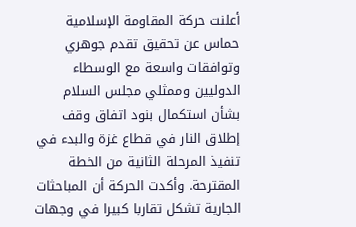أعلنت حركة المقاومة الإسلامية حماس عن تحقيق تقدم جوهري وتوافقات واسعة مع الوسطاء الدوليين وممثلي مجلس السلام بشأن استكمال بنود اتفاق وقف إطلاق النار في قطاع غزة والبدء في تنفيذ المرحلة الثانية من الخطة المقترحة. وأكدت الحركة أن المباحثات الجارية تشكل تقاربا كبيرا في وجهات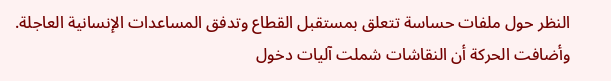النظر حول ملفات حساسة تتعلق بمستقبل القطاع وتدفق المساعدات الإنسانية العاجلة.
وأضافت الحركة أن النقاشات شملت آليات دخول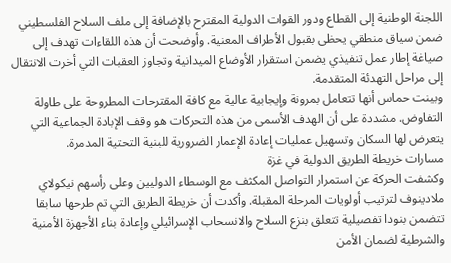اللجنة الوطنية إلى القطاع ودور القوات الدولية المقترح بالإضافة إلى ملف السلاح الفلسطيني ضمن سياق منطقي يحظى بقبول الأطراف المعنية. وأوضحت أن هذه اللقاءات تهدف إلى صياغة إطار عمل تنفيذي يضمن استقرار الأوضاع الميدانية وتجاوز العقبات التي أخرت الانتقال إلى مراحل التهدئة المتقدمة.
وبينت حماس أنها تتعامل بمرونة وإيجابية عالية مع كافة المقترحات المطروحة على طاولة التفاوض. مشددة على أن الهدف الأسمى من هذه التحركات هو وقف الإبادة الجماعية التي يتعرض لها السكان وتسهيل عمليات إعادة الإعمار الضرورية للبنية التحتية المدمرة.
مسارات خريطة الطريق الدولية في غزة
وكشفت الحركة عن استمرار التواصل المكثف مع الوسطاء الدوليين وعلى رأسهم نيكولاي ملادينوف لترتيب أولويات المرحلة المقبلة. وأكدت أن خريطة الطريق التي تم طرحها سابقا تتضمن بنودا تفصيلية تتعلق بنزع السلاح والانسحاب الإسرائيلي وإعادة بناء الأجهزة الأمنية والشرطية لضمان الأمن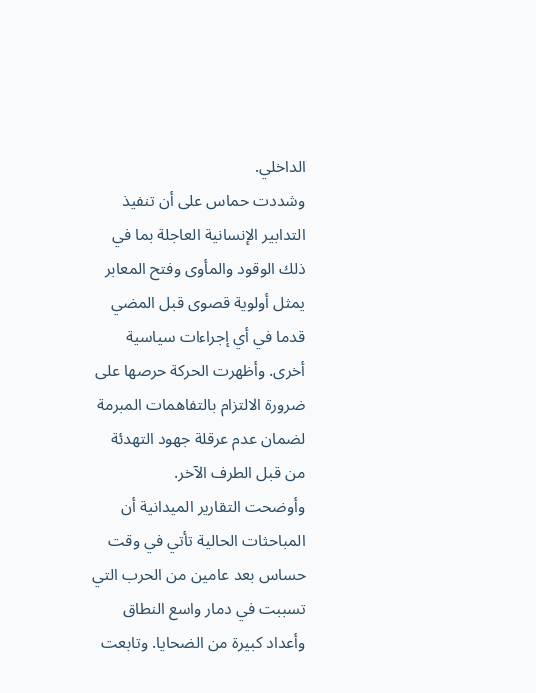الداخلي.
وشددت حماس على أن تنفيذ التدابير الإنسانية العاجلة بما في ذلك الوقود والمأوى وفتح المعابر يمثل أولوية قصوى قبل المضي قدما في أي إجراءات سياسية أخرى. وأظهرت الحركة حرصها على ضرورة الالتزام بالتفاهمات المبرمة لضمان عدم عرقلة جهود التهدئة من قبل الطرف الآخر.
وأوضحت التقارير الميدانية أن المباحثات الحالية تأتي في وقت حساس بعد عامين من الحرب التي تسببت في دمار واسع النطاق وأعداد كبيرة من الضحايا. وتابعت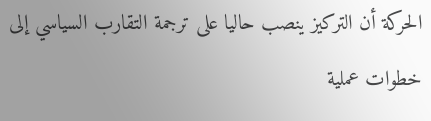الحركة أن التركيز ينصب حاليا على ترجمة التقارب السياسي إلى خطوات عملية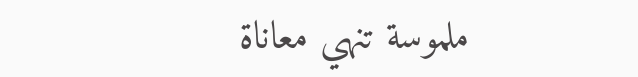ملموسة تنهي معاناة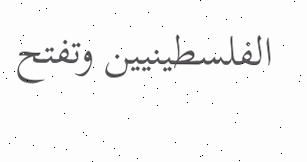الفلسطينيين وتفتح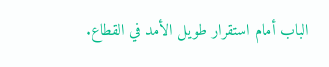الباب أمام استقرار طويل الأمد في القطاع.